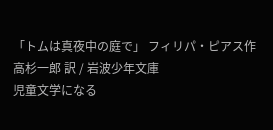「トムは真夜中の庭で」 フィリパ・ピアス作 高杉一郎 訳 / 岩波少年文庫
児童文学になる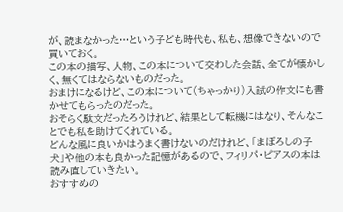が、読まなかった…という子ども時代も、私も、想像できないので買いておく。
この本の描写、人物、この本について交わした会話、全てが懐かしく、無くてはならないものだった。
おまけになるけど、この本について(ちゃっかり)入試の作文にも書かせてもらったのだった。
おそらく駄文だったろうけれど、結果として転機にはなり、そんなことでも私を助けてくれている。
どんな風に良いかはうまく書けないのだけれど、「まぼろしの子犬」や他の本も良かった記憶があるので、フィリパ・ピアスの本は読み直していきたい。
おすすめの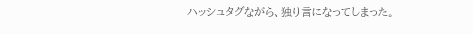ハッシュタグながら、独り言になってしまった。